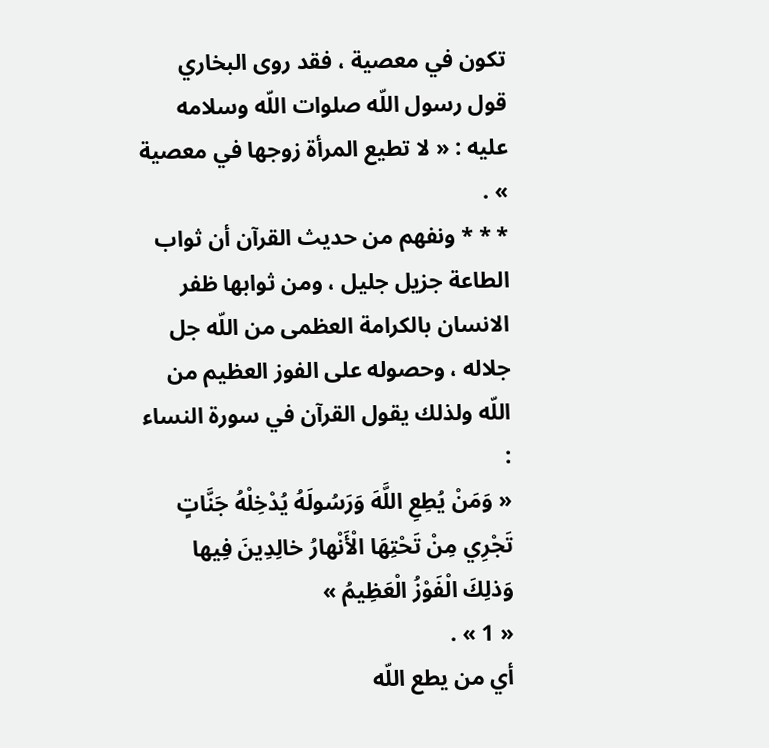تكون في معصية ، فقد روى البخاري قول رسول اللّه صلوات اللّه وسلامه عليه : « لا تطيع المرأة زوجها في معصية » .
* * * ونفهم من حديث القرآن أن ثواب الطاعة جزيل جليل ، ومن ثوابها ظفر الانسان بالكرامة العظمى من اللّه جل جلاله ، وحصوله على الفوز العظيم من اللّه ولذلك يقول القرآن في سورة النساء :
« وَمَنْ يُطِعِ اللَّهَ وَرَسُولَهُ يُدْخِلْهُ جَنَّاتٍ تَجْرِي مِنْ تَحْتِهَا الْأَنْهارُ خالِدِينَ فِيها وَذلِكَ الْفَوْزُ الْعَظِيمُ »
« 1 » .
أي من يطع اللّه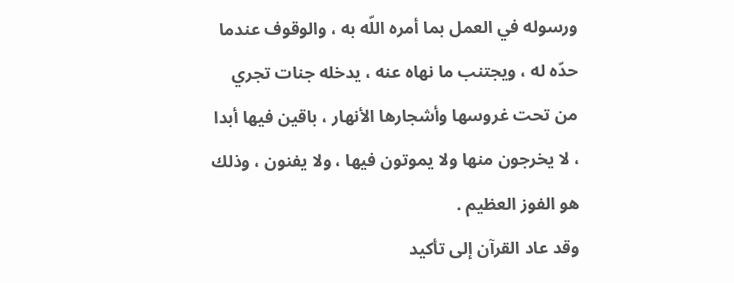ورسوله في العمل بما أمره اللّه به ، والوقوف عندما حدّه له ، ويجتنب ما نهاه عنه ، يدخله جنات تجري من تحت غروسها وأشجارها الأنهار ، باقين فيها أبدا ، لا يخرجون منها ولا يموتون فيها ، ولا يفنون ، وذلك هو الفوز العظيم .
وقد عاد القرآن إلى تأكيد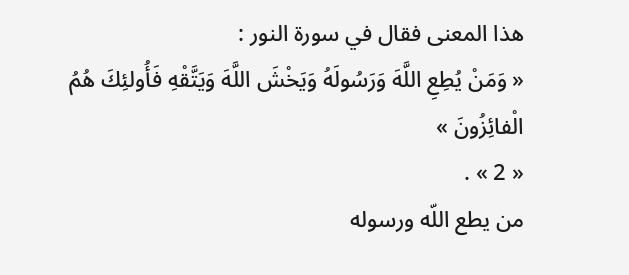هذا المعنى فقال في سورة النور :
« وَمَنْ يُطِعِ اللَّهَ وَرَسُولَهُ وَيَخْشَ اللَّهَ وَيَتَّقْهِ فَأُولئِكَ هُمُ الْفائِزُونَ »
« 2 » .
من يطع اللّه ورسوله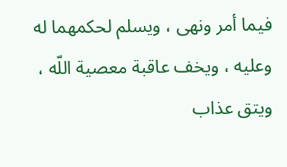فيما أمر ونهى ، ويسلم لحكمهما له وعليه ، ويخف عاقبة معصية اللّه ، ويتق عذاب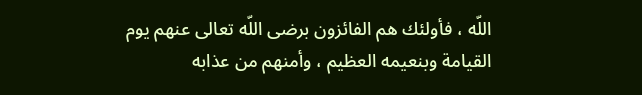اللّه ، فأولئك هم الفائزون برضى اللّه تعالى عنهم يوم القيامة وبنعيمه العظيم ، وأمنهم من عذابه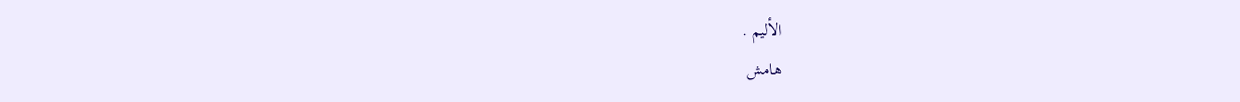الأليم .
هامش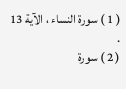( 1 ) سورة النساء ، الآية 13 .
( 2 ) سورة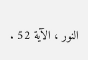النور ، الآية 52 .